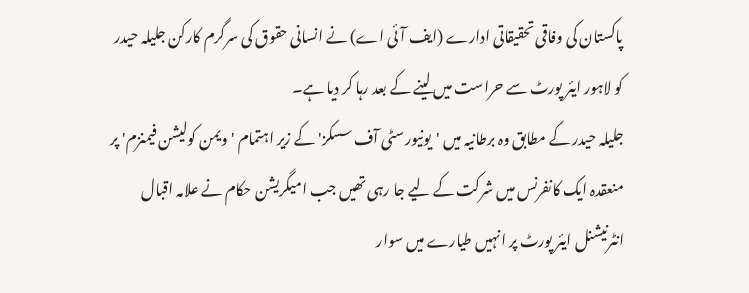پاکستان کی وفاقی تحقیقاتی ادارے (ایف آئی اے) نے انسانی حقوق کی سرگرم کارکن جلیلہ حیدر کو لاہور ایئر پورٹ سے حراست میں لینے کے بعد رہا کر دیا ہے۔
جلیلہ حیدر کے مطابق وہ برطانیہ میں 'یونیورسٹی آف سسکز' کے زیر اہتمام 'ویمن کولیشن فیمنزم' پر منعقدہ ایک کانفرنس میں شرکت کے لیے جا رہی تھیں جب امیگریشن حکام نے علامہ اقبال انٹرنیشنل ایئر پورٹ پر انہیں طیارے میں سوار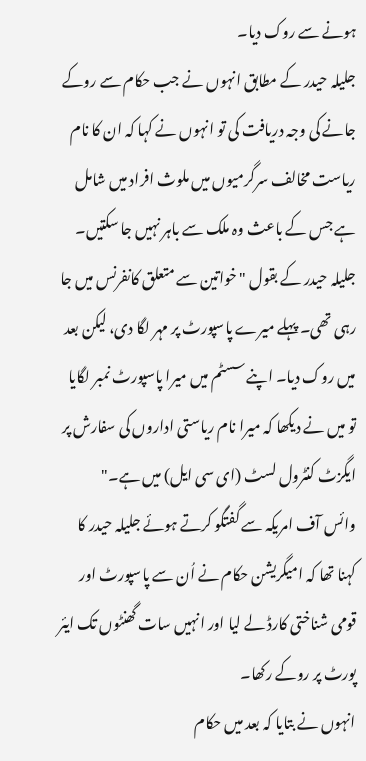ہونے سے روک دیا۔
جلیلہ حیدر کے مطابق انہوں نے جب حکام سے روکے جانے کی وجہ دریافت کی تو انہوں نے کہا کہ ان کا نام ریاست مخالف سرگرمیوں میں ملوث افراد میں شامل ہے جس کے باعث وہ ملک سے باہر نہیں جا سکتیں۔
جلیلہ حیدر کے بقول "خواتین سے متعلق کانفرنس میں جا رہی تھی۔ پہلے میرے پاسپورٹ پر مہر لگا دی، لیکن بعد میں روک دیا۔ اپنے سسٹم میں میرا پاسپورٹ نمبر لگایا تو میں نے دیکھا کہ میرا نام ریاستی اداروں کی سفارش پر ایگزٹ کنٹرول لسٹ (ای سی ایل) میں ہے۔"
وائس آف امریکہ سے گفتگو کرتے ہوئے جلیلہ حیدر کا کہنا تھا کہ امیگریشن حکام نے اُن سے پاسپورٹ اور قومی شناختی کارڈ لے لیا اور انہیں سات گھنٹوں تک ایئر پورٹ پر روکے رکھا۔
انہوں نے بتایا کہ بعد میں حکام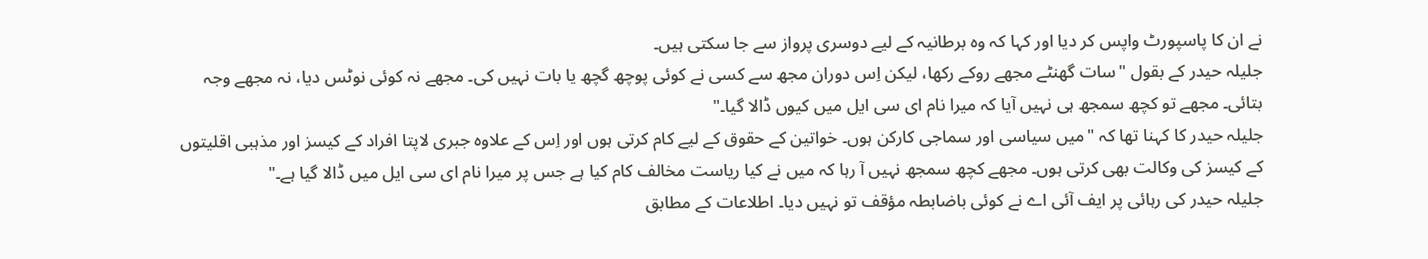نے ان کا پاسپورٹ واپس کر دیا اور کہا کہ وہ برطانیہ کے لیے دوسری پرواز سے جا سکتی ہیں۔
جلیلہ حیدر کے بقول "سات گھنٹے مجھے روکے رکھا، لیکن اِس دوران مجھ سے کسی نے کوئی پوچھ گچھ یا بات نہیں کی۔ مجھے نہ کوئی نوٹس دیا، نہ مجھے وجہ بتائی۔ مجھے تو کچھ سمجھ ہی نہیں آیا کہ میرا نام ای سی ایل میں کیوں ڈالا گیا۔"
جلیلہ حیدر کا کہنا تھا کہ "میں سیاسی اور سماجی کارکن ہوں۔ خواتین کے حقوق کے لیے کام کرتی ہوں اور اِس کے علاوہ جبری لاپتا افراد کے کیسز اور مذہبی اقلیتوں کے کیسز کی وکالت بھی کرتی ہوں۔ مجھے کچھ سمجھ نہیں آ رہا کہ میں نے کیا ریاست مخالف کام کیا ہے جس پر میرا نام ای سی ایل میں ڈالا گیا ہے۔"
جلیلہ حیدر کی رہائی پر ایف آئی اے نے کوئی باضابطہ مؤقف تو نہیں دیا۔ اطلاعات کے مطابق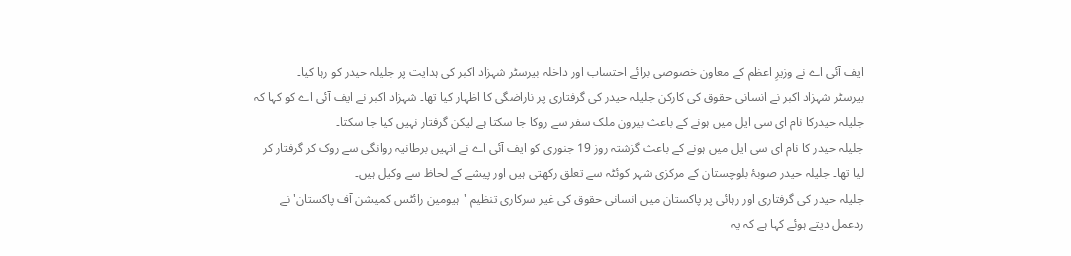ایف آئی اے نے وزیرِ اعظم کے معاون خصوصی برائے احتساب اور داخلہ بیرسٹر شہزاد اکبر کی ہدایت پر جلیلہ حیدر کو رہا کیا۔
بیرسٹر شہزاد اکبر نے انسانی حقوق کی کارکن جلیلہ حیدر کی گرفتاری پر ناراضگی کا اظہار کیا تھا۔ شہزاد اکبر نے ایف آئی اے کو کہا کہ جلیلہ حیدرکا نام ای سی ایل میں ہونے کے باعث بیرون ملک سفر سے روکا جا سکتا ہے لیکن گرفتار نہیں کیا جا سکتا۔
جلیلہ حیدر کا نام ای سی ایل میں ہونے کے باعث گزشتہ روز 19 جنوری کو ایف آئی اے نے انہیں برطانیہ روانگی سے روک کر گرفتار کر لیا تھا۔ جلیلہ حیدر صوبۂ بلوچستان کے مرکزی شہر کوئٹہ سے تعلق رکھتی ہیں اور پیشے کے لحاظ سے وکیل ہیں۔
جلیلہ حیدر کی گرفتاری اور رہائی پر پاکستان میں انسانی حقوق کی غیر سرکاری تنظیم 'ہیومین رائٹس کمیشن آف پاکستان' نے ردعمل دیتے ہوئے کہا ہے کہ یہ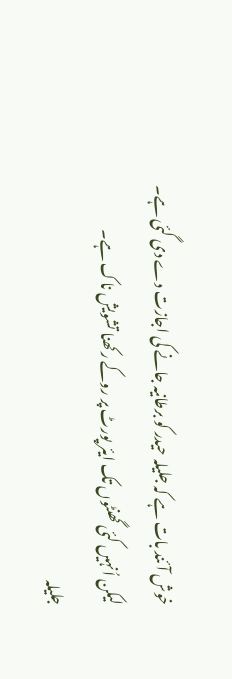خوش آئند بات ہے کہ جلیلہ حیدر کو برطانیہ جانے کی اجازت دے دی گئی ہے۔ لیکن اُنہیں کئی گھنٹوں تک ایئر پورٹ پر روکے رکھنا تشویش ناک ہے۔
جلیلہ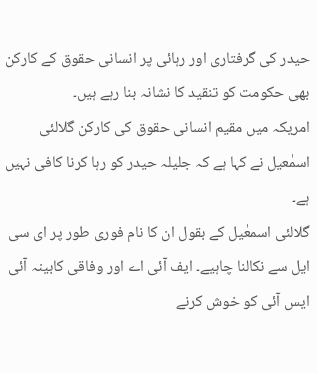حیدر کی گرفتاری اور رہائی پر انسانی حقوق کے کارکن بھی حکومت کو تنقید کا نشانہ بنا رہے ہیں۔
امریکہ میں مقیم انسانی حقوق کی کارکن گلالئی اسمٰعیل نے کہا ہے کہ جلیلہ حیدر کو رہا کرنا کافی نہیں ہے۔
گلالئی اسمعٰیل کے بقول ان کا نام فوری طور پر ای سی ایل سے نکالنا چاہیے۔ ایف آئی اے اور وفاقی کابینہ آئی ایس آئی کو خوش کرنے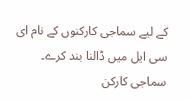کے لیے سماجی کارکنوں کے نام ای سی ایل میں ڈالنا بند کرے۔
سماجی کارکن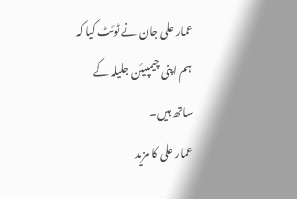عمار علی جان نے ٹوئٹ کیا کہ ہم اپنی چیمپیئن جلیلہ کے ساتھ ہیں۔
عمار علی کا مزید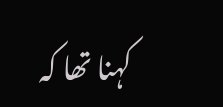کہنا تھا کہ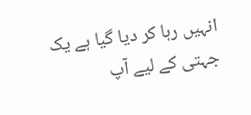انہیں رہا کر دیا گیا ہے یک جہتی کے لیے آپ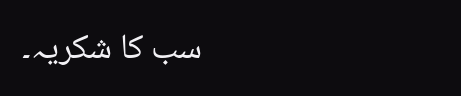سب کا شکریہ۔